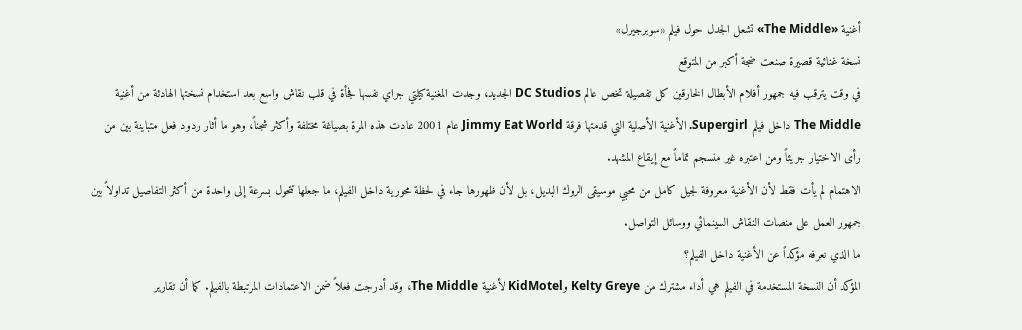أغنية «The Middle» تشعل الجدل حول فيلم «سوبرجيرل»
نسخة غنائية قصيرة صنعت ضجة أكبر من المتوقع
في وقت يترقب فيه جمهور أفلام الأبطال الخارقين كل تفصيلة تخص عالم DC Studios الجديد، وجدت المغنية كيلتي جراي نفسها فجأة في قلب نقاش واسع بعد استخدام نسختها الهادئة من أغنية The Middle داخل فيلم Supergirl. الأغنية الأصلية التي قدمتها فرقة Jimmy Eat World عام 2001 عادت هذه المرة بصياغة مختلفة وأكثر شجناً، وهو ما أثار ردود فعل متباينة بين من رأى الاختيار جريئاً ومن اعتبره غير منسجم تماماً مع إيقاع المشهد.
الاهتمام لم يأت فقط لأن الأغنية معروفة لجيل كامل من محبي موسيقى الروك البديل، بل لأن ظهورها جاء في لحظة محورية داخل الفيلم، ما جعلها تتحول بسرعة إلى واحدة من أكثر التفاصيل تداولاً بين جمهور العمل على منصات النقاش السينمائي ووسائل التواصل.
ما الذي نعرفه مؤكداً عن الأغنية داخل الفيلم؟
المؤكد أن النسخة المستخدمة في الفيلم هي أداء مشترك من Kelty Greye وKidMotel لأغنية The Middle، وقد أدرجت فعلاً ضمن الاعتمادات المرتبطة بالفيلم. كما أن تقارير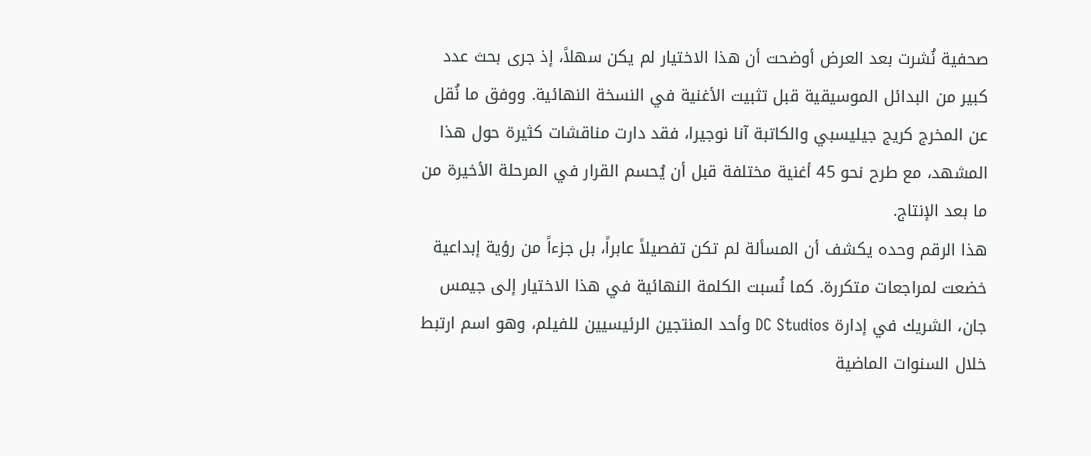صحفية نُشرت بعد العرض أوضحت أن هذا الاختيار لم يكن سهلاً، إذ جرى بحث عدد كبير من البدائل الموسيقية قبل تثبيت الأغنية في النسخة النهائية. ووفق ما نُقل عن المخرج كريج جيليسبي والكاتبة آنا نوجيرا، فقد دارت مناقشات كثيرة حول هذا المشهد، مع طرح نحو 45 أغنية مختلفة قبل أن يُحسم القرار في المرحلة الأخيرة من ما بعد الإنتاج.
هذا الرقم وحده يكشف أن المسألة لم تكن تفصيلاً عابراً، بل جزءاً من رؤية إبداعية خضعت لمراجعات متكررة. كما نُسبت الكلمة النهائية في هذا الاختيار إلى جيمس جان، الشريك في إدارة DC Studios وأحد المنتجين الرئيسيين للفيلم، وهو اسم ارتبط خلال السنوات الماضية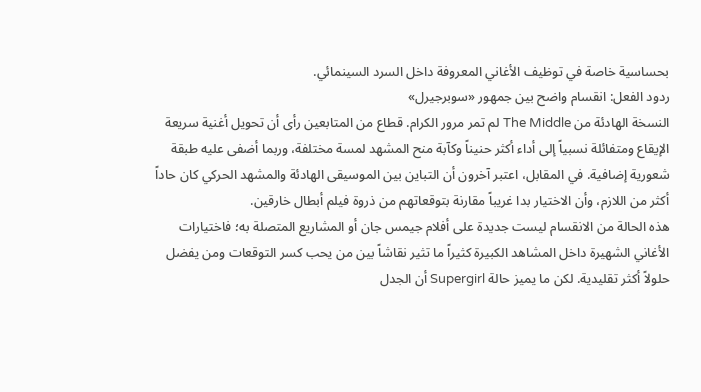بحساسية خاصة في توظيف الأغاني المعروفة داخل السرد السينمائي.
ردود الفعل: انقسام واضح بين جمهور «سوبرجيرل»
النسخة الهادئة من The Middle لم تمر مرور الكرام. قطاع من المتابعين رأى أن تحويل أغنية سريعة الإيقاع ومتفائلة نسبياً إلى أداء أكثر حنيناً وكآبة منح المشهد لمسة مختلفة، وربما أضفى عليه طبقة شعورية إضافية. في المقابل، اعتبر آخرون أن التباين بين الموسيقى الهادئة والمشهد الحركي كان حاداً أكثر من اللازم، وأن الاختيار بدا غريباً مقارنة بتوقعاتهم من ذروة فيلم أبطال خارقين.
هذه الحالة من الانقسام ليست جديدة على أفلام جيمس جان أو المشاريع المتصلة به؛ فاختيارات الأغاني الشهيرة داخل المشاهد الكبيرة كثيراً ما تثير نقاشاً بين من يحب كسر التوقعات ومن يفضل حلولاً أكثر تقليدية. لكن ما يميز حالة Supergirl أن الجدل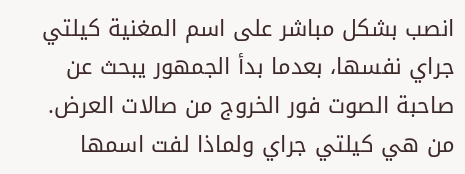انصب بشكل مباشر على اسم المغنية كيلتي جراي نفسها، بعدما بدأ الجمهور يبحث عن صاحبة الصوت فور الخروج من صالات العرض.
من هي كيلتي جراي ولماذا لفت اسمها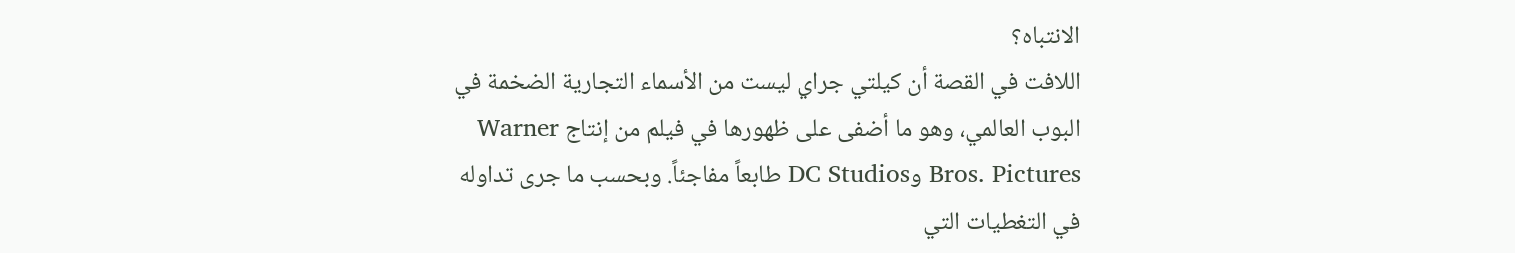الانتباه؟
اللافت في القصة أن كيلتي جراي ليست من الأسماء التجارية الضخمة في البوب العالمي، وهو ما أضفى على ظهورها في فيلم من إنتاج Warner Bros. Pictures وDC Studios طابعاً مفاجئاً. وبحسب ما جرى تداوله في التغطيات التي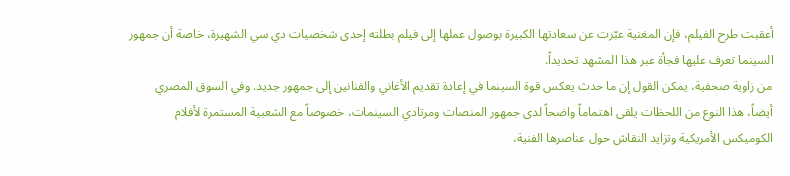أعقبت طرح الفيلم، فإن المغنية عبّرت عن سعادتها الكبيرة بوصول عملها إلى فيلم بطلته إحدى شخصيات دي سي الشهيرة، خاصة أن جمهور السينما تعرف عليها فجأة عبر هذا المشهد تحديداً.
من زاوية صحفية، يمكن القول إن ما حدث يعكس قوة السينما في إعادة تقديم الأغاني والفنانين إلى جمهور جديد. وفي السوق المصري أيضاً، هذا النوع من اللحظات يلقى اهتماماً واضحاً لدى جمهور المنصات ومرتادي السينمات، خصوصاً مع الشعبية المستمرة لأفلام الكوميكس الأمريكية وتزايد النقاش حول عناصرها الفنية،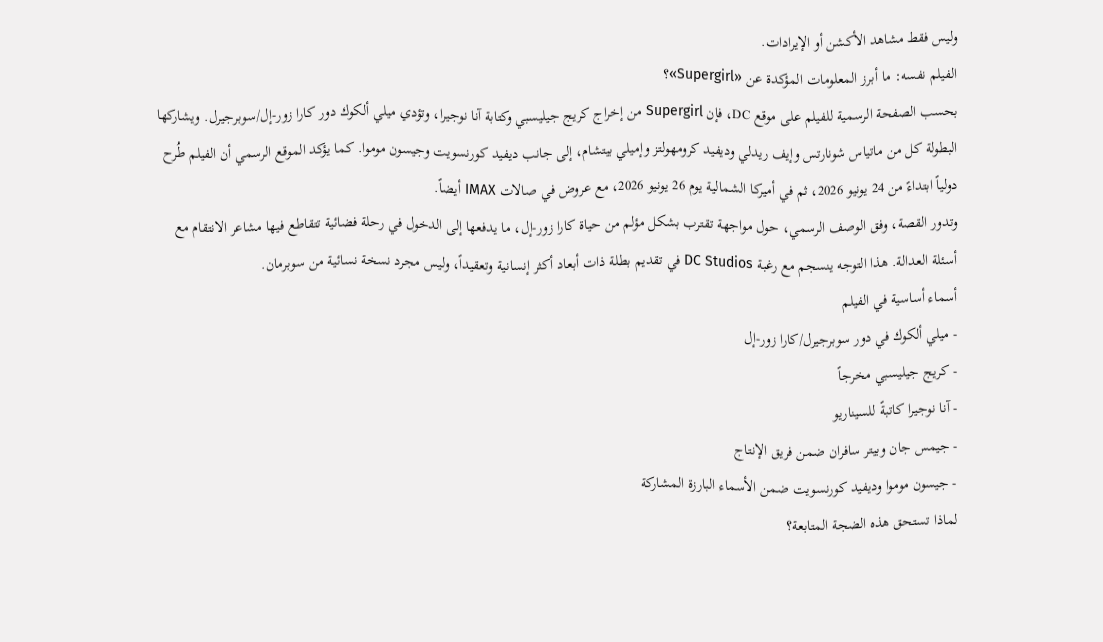وليس فقط مشاهد الأكشن أو الإيرادات.
الفيلم نفسه: ما أبرز المعلومات المؤكدة عن «Supergirl»؟
بحسب الصفحة الرسمية للفيلم على موقع DC، فإن Supergirl من إخراج كريج جيليسبي وكتابة آنا نوجيرا، وتؤدي ميلي ألكوك دور كارا زور-إل/سوبرجيرل. ويشاركها البطولة كل من ماتياس شونارتس وإيف ريدلي وديفيد كرومهولتز وإميلي بيتشام، إلى جانب ديفيد كورنسويت وجيسون موموا. كما يؤكد الموقع الرسمي أن الفيلم طُرح دولياً ابتداءً من 24 يونيو 2026، ثم في أميركا الشمالية يوم 26 يونيو 2026، مع عروض في صالات IMAX أيضاً.
وتدور القصة، وفق الوصف الرسمي، حول مواجهة تقترب بشكل مؤلم من حياة كارا زور-إل، ما يدفعها إلى الدخول في رحلة فضائية تتقاطع فيها مشاعر الانتقام مع أسئلة العدالة. هذا التوجه ينسجم مع رغبة DC Studios في تقديم بطلة ذات أبعاد أكثر إنسانية وتعقيداً، وليس مجرد نسخة نسائية من سوبرمان.
أسماء أساسية في الفيلم
- ميلي ألكوك في دور سوبرجيرل/كارا زور-إل
- كريج جيليسبي مخرجاً
- آنا نوجيرا كاتبةً للسيناريو
- جيمس جان وبيتر سافران ضمن فريق الإنتاج
- جيسون موموا وديفيد كورنسويت ضمن الأسماء البارزة المشاركة
لماذا تستحق هذه الضجة المتابعة؟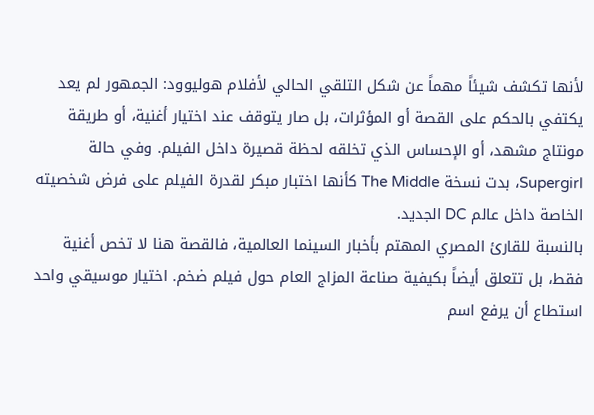لأنها تكشف شيئاً مهماً عن شكل التلقي الحالي لأفلام هوليوود: الجمهور لم يعد يكتفي بالحكم على القصة أو المؤثرات، بل صار يتوقف عند اختيار أغنية، أو طريقة مونتاج مشهد، أو الإحساس الذي تخلقه لحظة قصيرة داخل الفيلم. وفي حالة Supergirl، بدت نسخة The Middle كأنها اختبار مبكر لقدرة الفيلم على فرض شخصيته الخاصة داخل عالم DC الجديد.
بالنسبة للقارئ المصري المهتم بأخبار السينما العالمية، فالقصة هنا لا تخص أغنية فقط، بل تتعلق أيضاً بكيفية صناعة المزاج العام حول فيلم ضخم. اختيار موسيقي واحد استطاع أن يرفع اسم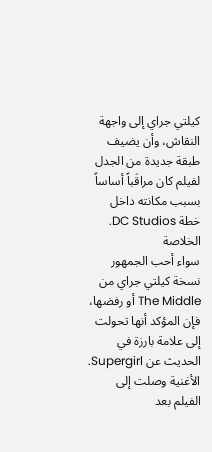كيلتي جراي إلى واجهة النقاش، وأن يضيف طبقة جديدة من الجدل لفيلم كان مراقَباً أساساً بسبب مكانته داخل خطة DC Studios.
الخلاصة
سواء أحب الجمهور نسخة كيلتي جراي من The Middle أو رفضها، فإن المؤكد أنها تحولت إلى علامة بارزة في الحديث عن Supergirl. الأغنية وصلت إلى الفيلم بعد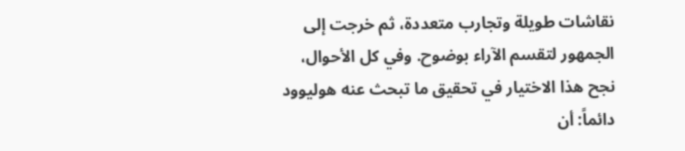نقاشات طويلة وتجارب متعددة، ثم خرجت إلى الجمهور لتقسم الآراء بوضوح. وفي كل الأحوال، نجح هذا الاختيار في تحقيق ما تبحث عنه هوليوود دائماً: أن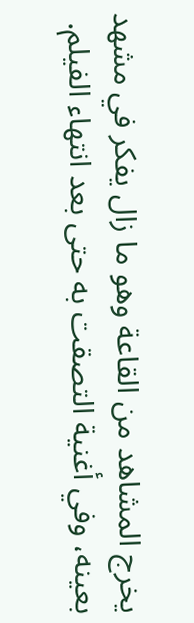يخرج المشاهد من القاعة وهو ما زال يفكر في مشهد بعينه، وفي أغنية التصقت به حتى بعد انتهاء الفيلم.